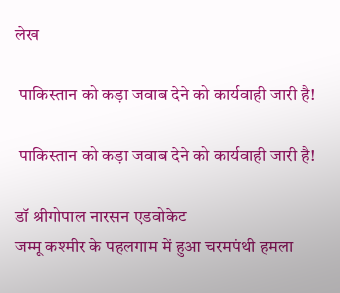लेख

 पाकिस्तान को कड़ा जवाब देने को कार्यवाही जारी है!

 पाकिस्तान को कड़ा जवाब देने को कार्यवाही जारी है!

डॉ श्रीगोपाल नारसन एडवोकेट
जम्मू कश्मीर के पहलगाम में हुआ चरमपंथी हमला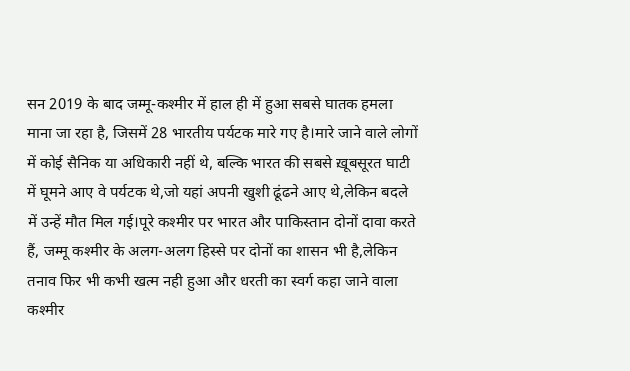सन 2019 के बाद जम्मू-कश्मीर में हाल ही में हुआ सबसे घातक हमला माना जा रहा है, जिसमें 28 भारतीय पर्यटक मारे गए है।मारे जाने वाले लोगों में कोई सैनिक या अधिकारी नहीं थे, बल्कि भारत की सबसे ख़ूबसूरत घाटी में घूमने आए वे पर्यटक थे,जो यहां अपनी खुशी ढूंढने आए थे,लेकिन बदले में उन्हें मौत मिल गई।पूरे कश्मीर पर भारत और पाकिस्तान दोनों दावा करते हैं, जम्मू कश्मीर के अलग-अलग हिस्से पर दोनों का शासन भी है,लेकिन तनाव फिर भी कभी खत्म नही हुआ और धरती का स्वर्ग कहा जाने वाला कश्मीर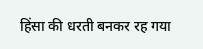हिंसा की धरती बनकर रह गया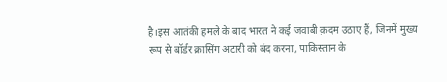है।इस आतंकी हमले के बाद भारत ने कई जवाबी क़दम उठाए हैं, जिनमें मुख्य रूप से बॉर्डर क्रासिंग अटारी को बंद करना, पाकिस्तान के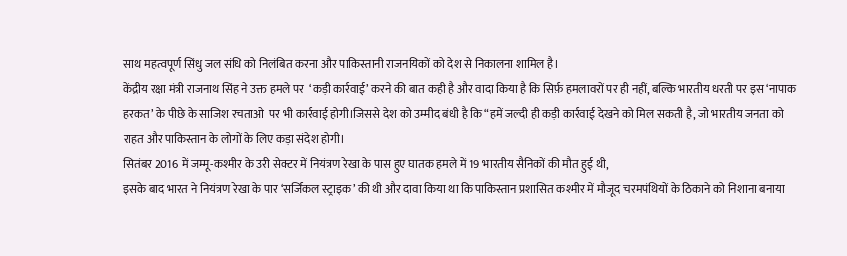साथ महत्वपूर्ण सिंधु जल संधि को निलंबित करना और पाकिस्तानी राजनयिकों को देश से निकालना शामिल है।
केंद्रीय रक्षा मंत्री राजनाथ सिंह ने उक्त हमले पर  ‘कड़ी कार्रवाई’ करने की बात कही है और वादा किया है कि सिर्फ़ हमलावरों पर ही नहीं, बल्कि भारतीय धरती पर इस ‘नापाक हरकत’ के पीछे के साजिश रचताओ  पर भी कार्रवाई होगी।जिससे देश को उम्मीद बंधी है कि “हमें जल्दी ही कड़ी कार्रवाई देखने को मिल सकती है, जो भारतीय जनता को राहत और पाकिस्तान के लोगों के लिए कड़ा संदेश होगी।
सितंबर 2016 में जम्मू-कश्मीर के उरी सेक्टर में नियंत्रण रेखा के पास हुए घातक हमले में 19 भारतीय सैनिकों की मौत हुई थी,
इसके बाद भारत ने नियंत्रण रेखा के पार ‘सर्जिकल स्ट्राइक’ की थी और दावा किया था कि पाकिस्तान प्रशासित कश्मीर में मौजूद चरमपंथियों के ठिकाने को निशाना बनाया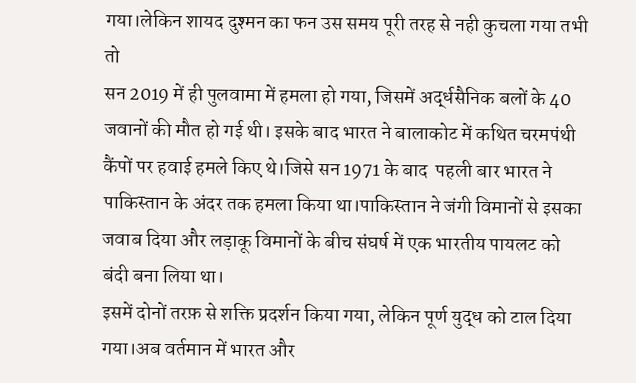गया।लेकिन शायद दुश्मन का फन उस समय पूरी तरह से नही कुचला गया तभी तो
सन 2019 में ही पुलवामा में हमला हो गया, जिसमें अर्द्धसैनिक बलों के 40 जवानों की मौत हो गई थी। इसके बाद भारत ने बालाकोट में कथित चरमपंथी कैंपों पर हवाई हमले किए थे।जिसे सन 1971 के बाद  पहली बार भारत ने पाकिस्तान के अंदर तक हमला किया था।पाकिस्तान ने जंगी विमानों से इसका जवाब दिया और लड़ाकू विमानों के बीच संघर्ष में एक भारतीय पायलट को बंदी बना लिया था।
इसमें दोनों तरफ़ से शक्ति प्रदर्शन किया गया, लेकिन पूर्ण युद्ध को टाल दिया गया।अब वर्तमान में भारत और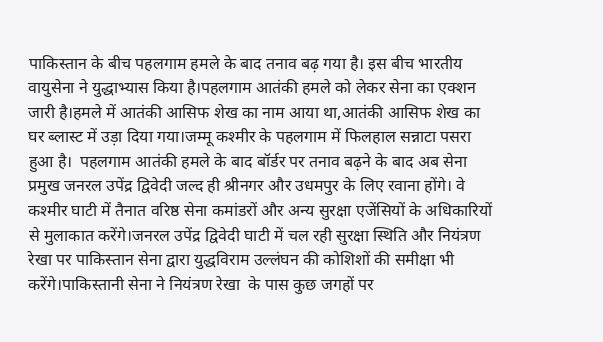पाकिस्तान के बीच पहलगाम हमले के बाद तनाव बढ़ गया है। इस बीच भारतीय वायुसेना ने युद्धाभ्यास किया है।पहलगाम आतंकी हमले को लेकर सेना का एक्शन जारी है।हमले में आतंकी आसिफ शेख का नाम आया था,आतंकी आसिफ शेख का घर ब्लास्ट में उड़ा दिया गया।जम्मू कश्मीर के पहलगाम में फिलहाल सन्नाटा पसरा हुआ है।  पहलगाम आतंकी हमले के बाद बॉर्डर पर तनाव बढ़ने के बाद अब सेना प्रमुख जनरल उपेंद्र द्विवेदी जल्द ही श्रीनगर और उधमपुर के लिए रवाना होंगे। वे कश्मीर घाटी में तैनात वरिष्ठ सेना कमांडरों और अन्य सुरक्षा एजेंसियों के अधिकारियों से मुलाकात करेंगे।जनरल उपेंद्र द्विवेदी घाटी में चल रही सुरक्षा स्थिति और नियंत्रण रेखा पर पाकिस्तान सेना द्वारा युद्धविराम उल्लंघन की कोशिशों की समीक्षा भी करेंगे।पाकिस्तानी सेना ने नियंत्रण रेखा  के पास कुछ जगहों पर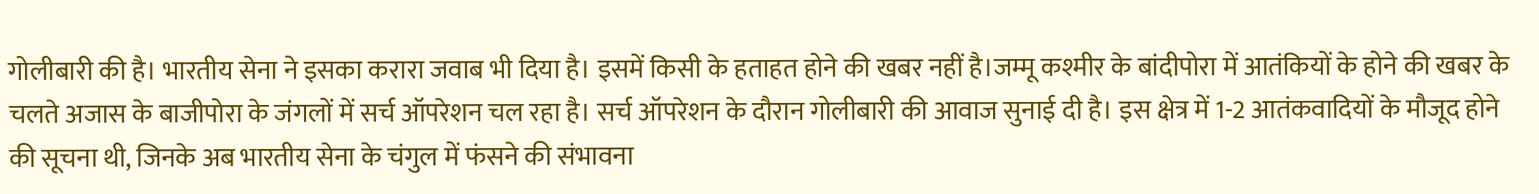गोलीबारी की है। भारतीय सेना ने इसका करारा जवाब भी दिया है। इसमें किसी के हताहत होने की खबर नहीं है।जम्मू कश्मीर के बांदीपोरा में आतंकियों के होने की खबर के चलते अजास के बाजीपोरा के जंगलों में सर्च ऑपरेशन चल रहा है। सर्च ऑपरेशन के दौरान गोलीबारी की आवाज सुनाई दी है। इस क्षेत्र में 1-2 आतंकवादियों के मौजूद होने की सूचना थी, जिनके अब भारतीय सेना के चंगुल में फंसने की संभावना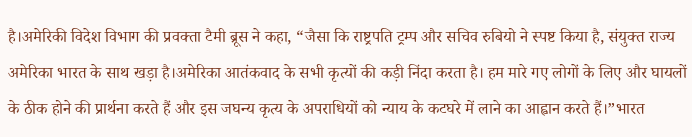है।अमेरिकी विदेश विभाग की प्रवक्ता टैमी ब्रूस ने कहा, “जैसा कि राष्ट्रपति ट्रम्प और सचिव रुबियो ने स्पष्ट किया है, संयुक्त राज्य अमेरिका भारत के साथ खड़ा है।अमेरिका आतंकवाद के सभी कृत्यों की कड़ी निंदा करता है। हम मारे गए लोगों के लिए और घायलों के ठीक होने की प्रार्थना करते हैं और इस जघन्य कृत्य के अपराधियों को न्याय के कटघरे में लाने का आह्वान करते हैं।”भारत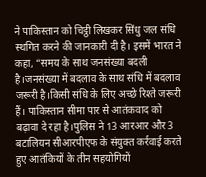ने पाकिस्तान को चिट्ठी लिखकर सिंधु जल संधि स्थगित करने की जानकारी दी है। इसमें भारत ने कहा, “समय के साथ जनसंख्या बदली है।जनसंख्या में बदलाव के साथ संधि में बदलाव जरूरी है।किसी संधि के लिए अच्छे रिश्ते जरूरी हैं। पाकिस्तान सीमा पार से आतंकवाद को बढ़ावा दे रहा है।पुलिस ने 13 आरआर और 3 बटालियन सीआरपीएफ के संयुक्त कर्रवाई करते हुए आतंकियों के तीन सहयोगियों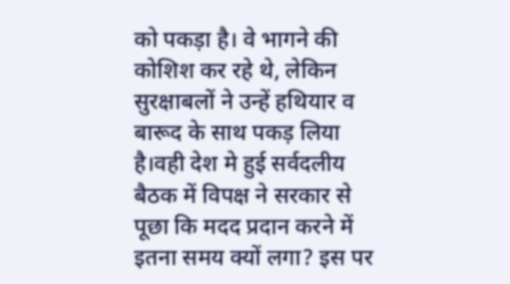को पकड़ा है। वे भागने की कोशिश कर रहे थे, लेकिन सुरक्षाबलों ने उन्हें हथियार व बारूद के साथ पकड़ लिया है।वही देश मे हुई सर्वदलीय बैठक में विपक्ष ने सरकार से पूछा कि मदद प्रदान करने में इतना समय क्यों लगा? इस पर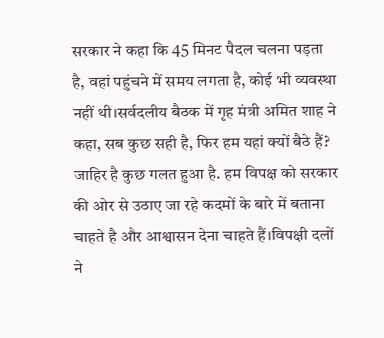सरकार ने कहा कि 45 मिनट पैदल चलना पड़ता है, वहां पहुंचने में समय लगता है, कोई भी व्यवस्था नहीं थी।सर्वदलीय बैठक में गृह मंत्री अमित शाह ने कहा, सब कुछ सही है, फिर हम यहां क्यों बैठे हैं? जाहिर है कुछ गलत हुआ है. हम विपक्ष को सरकार की ओर से उठाए जा रहे कदमों के बारे में बताना चाहते है और आश्वासन देना चाहते हैं।विपक्षी दलों ने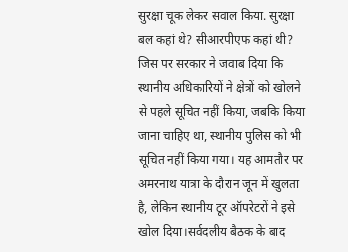सुरक्षा चूक लेकर सवाल किया. सुरक्षा बल कहां थे? सीआरपीएफ कहां थी? जिस पर सरकार ने जवाब दिया कि स्थानीय अधिकारियों ने क्षेत्रों को खोलने से पहले सूचित नहीं किया, जबकि किया जाना चाहिए था, स्थानीय पुलिस को भी सूचित नहीं किया गया। यह आमतौर पर अमरनाथ यात्रा के दौरान जून में खुलता है, लेकिन स्थानीय टूर ऑपरेटरों ने इसे खोल दिया।सर्वदलीय बैठक के बाद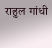राहुल गांधी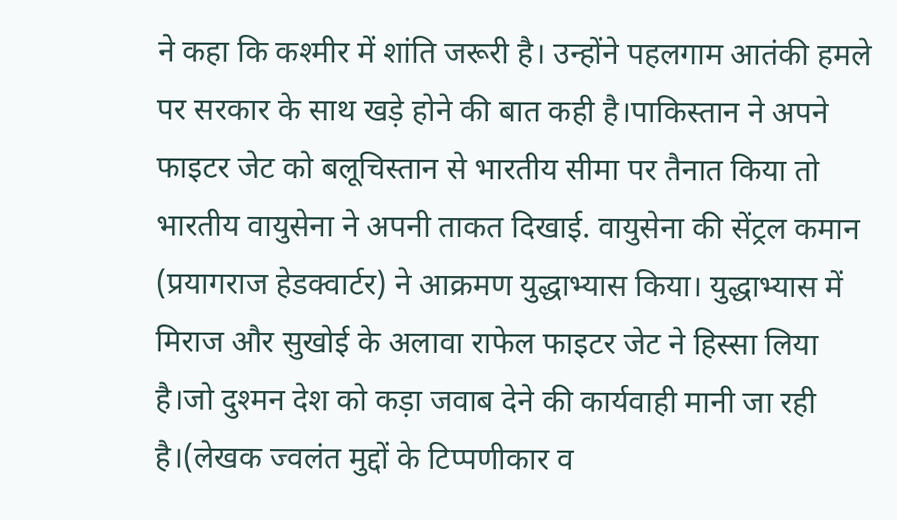ने कहा कि कश्मीर में शांति जरूरी है। उन्होंने पहलगाम आतंकी हमले पर सरकार के साथ खड़े होने की बात कही है।पाकिस्तान ने अपने फाइटर जेट को बलूचिस्तान से भारतीय सीमा पर तैनात किया तो भारतीय वायुसेना ने अपनी ताकत दिखाई. वायुसेना की सेंट्रल कमान (प्रयागराज हेडक्वार्टर) ने आक्रमण युद्धाभ्यास किया। युद्धाभ्यास में मिराज और सुखोई के अलावा राफेल फाइटर जेट ने हिस्सा लिया है।जो दुश्मन देश को कड़ा जवाब देने की कार्यवाही मानी जा रही है।(लेखक ज्वलंत मुद्दों के टिप्पणीकार व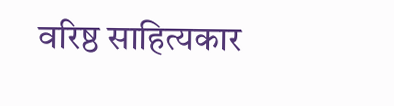वरिष्ठ साहित्यकार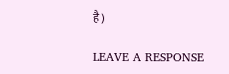है)

LEAVE A RESPONSE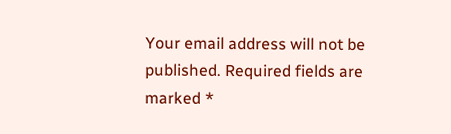Your email address will not be published. Required fields are marked *